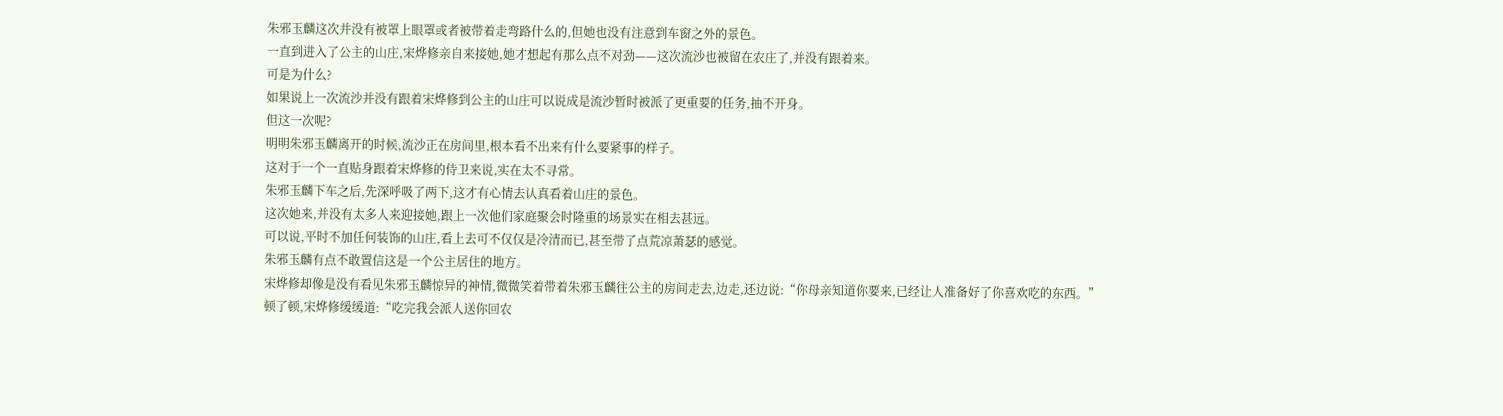朱邪玉麟这次并没有被罩上眼罩或者被带着走弯路什么的,但她也没有注意到车窗之外的景色。
一直到进入了公主的山庄,宋烨修亲自来接她,她才想起有那么点不对劲——这次流沙也被留在农庄了,并没有跟着来。
可是为什么?
如果说上一次流沙并没有跟着宋烨修到公主的山庄可以说成是流沙暂时被派了更重要的任务,抽不开身。
但这一次呢?
明明朱邪玉麟离开的时候,流沙正在房间里,根本看不出来有什么要紧事的样子。
这对于一个一直贴身跟着宋烨修的侍卫来说,实在太不寻常。
朱邪玉麟下车之后,先深呼吸了两下,这才有心情去认真看着山庄的景色。
这次她来,并没有太多人来迎接她,跟上一次他们家庭聚会时隆重的场景实在相去甚远。
可以说,平时不加任何装饰的山庄,看上去可不仅仅是冷清而已,甚至带了点荒凉萧瑟的感觉。
朱邪玉麟有点不敢置信这是一个公主居住的地方。
宋烨修却像是没有看见朱邪玉麟惊异的神情,微微笑着带着朱邪玉麟往公主的房间走去,边走,还边说:“你母亲知道你要来,已经让人准备好了你喜欢吃的东西。”
顿了顿,宋烨修缓缓道:“吃完我会派人送你回农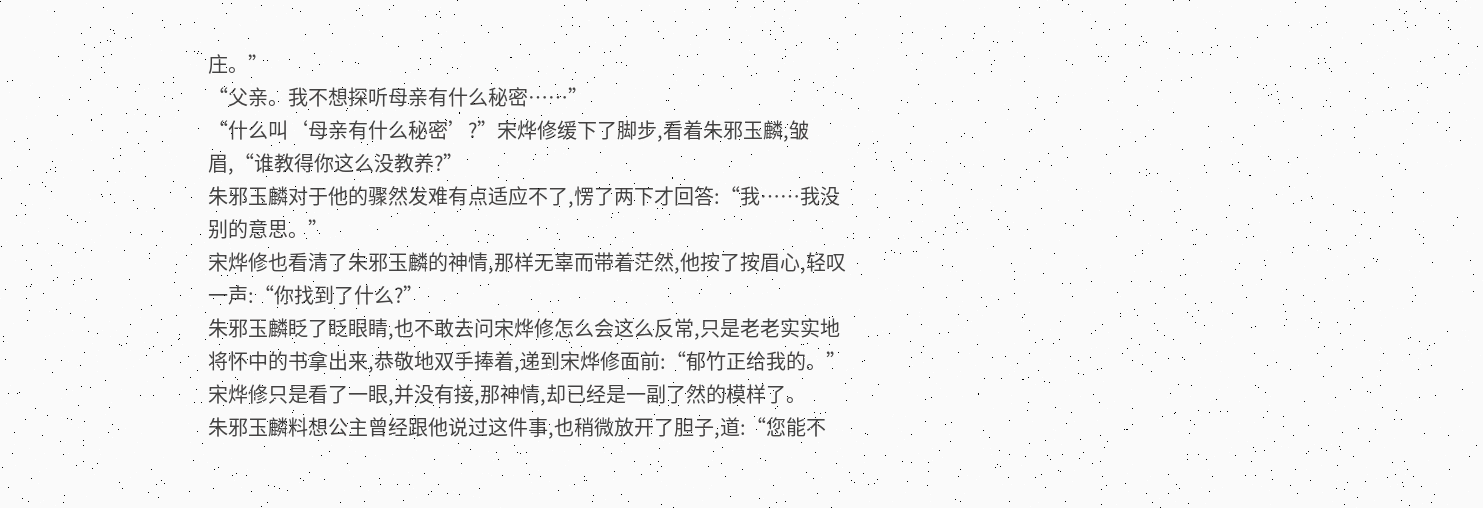庄。”
“父亲。我不想探听母亲有什么秘密……”
“什么叫‘母亲有什么秘密’?”宋烨修缓下了脚步,看着朱邪玉麟,皱眉,“谁教得你这么没教养?”
朱邪玉麟对于他的骤然发难有点适应不了,愣了两下才回答:“我……我没别的意思。”
宋烨修也看清了朱邪玉麟的神情,那样无辜而带着茫然,他按了按眉心,轻叹一声:“你找到了什么?”
朱邪玉麟眨了眨眼睛,也不敢去问宋烨修怎么会这么反常,只是老老实实地将怀中的书拿出来,恭敬地双手捧着,递到宋烨修面前:“郁竹正给我的。”
宋烨修只是看了一眼,并没有接,那神情,却已经是一副了然的模样了。
朱邪玉麟料想公主曾经跟他说过这件事,也稍微放开了胆子,道:“您能不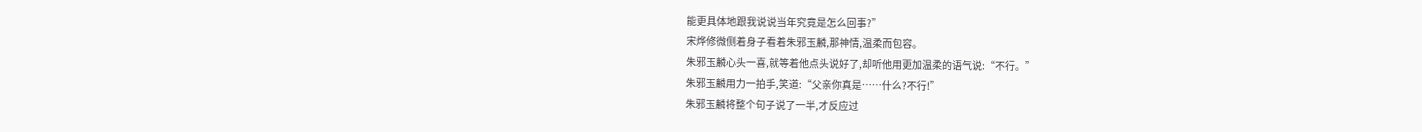能更具体地跟我说说当年究竟是怎么回事?”
宋烨修微侧着身子看着朱邪玉麟,那神情,温柔而包容。
朱邪玉麟心头一喜,就等着他点头说好了,却听他用更加温柔的语气说:“不行。”
朱邪玉麟用力一拍手,笑道:“父亲你真是……什么?不行!”
朱邪玉麟将整个句子说了一半,才反应过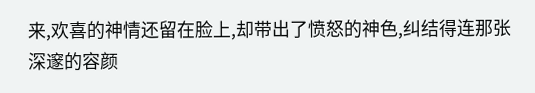来,欢喜的神情还留在脸上,却带出了愤怒的神色,纠结得连那张深邃的容颜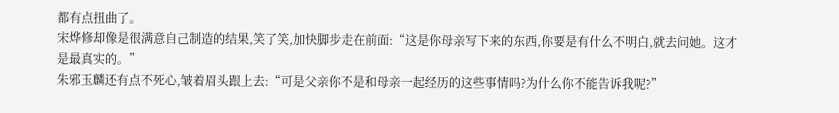都有点扭曲了。
宋烨修却像是很满意自己制造的结果,笑了笑,加快脚步走在前面:“这是你母亲写下来的东西,你要是有什么不明白,就去问她。这才是最真实的。”
朱邪玉麟还有点不死心,皱着眉头跟上去:“可是父亲你不是和母亲一起经历的这些事情吗?为什么你不能告诉我呢?”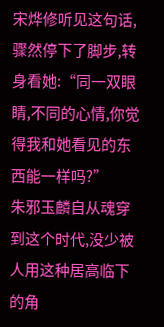宋烨修听见这句话,骤然停下了脚步,转身看她:“同一双眼睛,不同的心情,你觉得我和她看见的东西能一样吗?”
朱邪玉麟自从魂穿到这个时代,没少被人用这种居高临下的角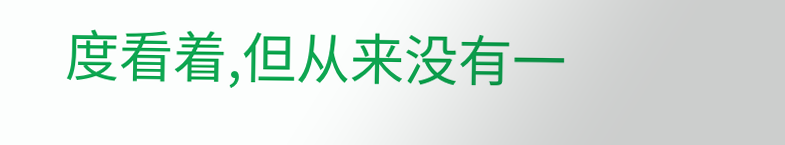度看着,但从来没有一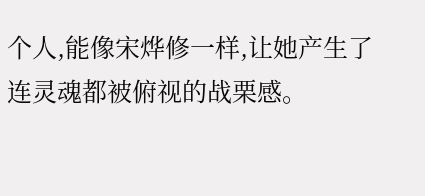个人,能像宋烨修一样,让她产生了连灵魂都被俯视的战栗感。